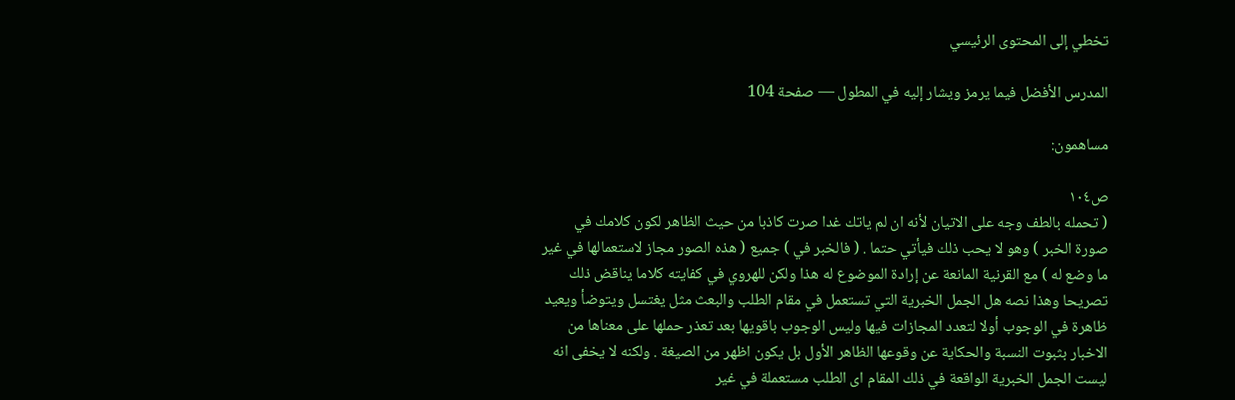تخطي إلى المحتوى الرئيسي

المدرس الأفضل فيما يرمز ويشار إليه في المطول — صفحة 104

مساهمون:

ص١٠٤
( تحمله بالطف وجه على الاتيان لأنه ان لم ياتك غدا صرت كاذبا من حيث الظاهر لكون كلامك في صورة الخبر ) وهو لا يحب ذلك فيأتي حتما . ( فالخبر في ) جميع ( هذه الصور مجاز لاستعمالها في غير ما وضع له ) مع القرنية المانعة عن إرادة الموضوع له هذا ولكن للهروي في كفايته كلاما يناقض ذلك تصريحا وهذا نصه هل الجمل الخبرية التي تستعمل في مقام الطلب والبعث مثل يغتسل ويتوضأ ويعيد ظاهرة في الوجوب أولا لتعدد المجازات فيها وليس الوجوب باقويها بعد تعذر حملها على معناها من الاخبار بثبوت النسبة والحكاية عن وقوعها الظاهر الأول بل يكون اظهر من الصيغة . ولكنه لا يخفى انه ليست الجمل الخبرية الواقعة في ذلك المقام اى الطلب مستعملة في غير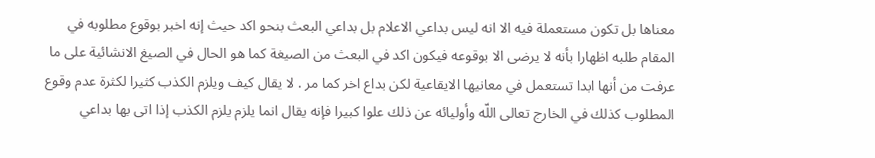معناها بل تكون مستعملة فيه الا انه ليس بداعي الاعلام بل بداعي البعث بنحو اكد حيث إنه اخبر بوقوع مطلوبه في المقام طلبه اظهارا بأنه لا يرضى الا بوقوعه فيكون اكد في البعث من الصيغة كما هو الحال في الصيغ الانشائية على ما عرفت من أنها ابدا تستعمل في معانيها الايقاعية لكن بداع اخر كما مر . لا يقال كيف ويلزم الكذب كثيرا لكثرة عدم وقوع المطلوب كذلك في الخارج تعالى اللّه وأوليائه عن ذلك علوا كبيرا فإنه يقال انما يلزم يلزم الكذب إذا اتى بها بداعي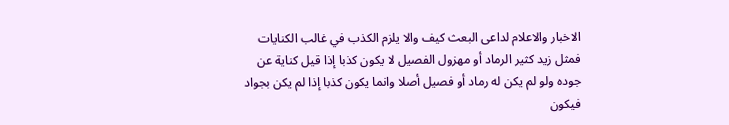الاخبار والاعلام لداعى البعث كيف والا يلزم الكذب في غالب الكنايات فمثل زيد كثير الرماد أو مهزول الفصيل لا يكون كذبا إذا قيل كناية عن جوده ولو لم يكن له رماد أو فصيل أصلا وانما يكون كذبا إذا لم يكن بجواد فيكون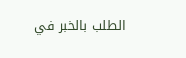الطلب بالخبر في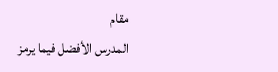مقام
المدرس الأفضل فيما يرمز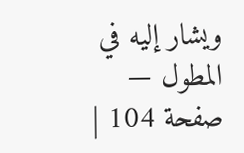ويشار إليه في المطول — صفحة 104 |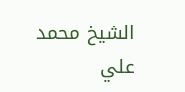الشيخ محمد علي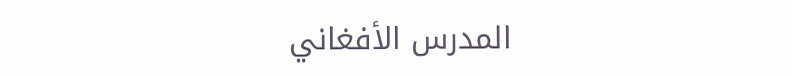المدرس الأفغاني